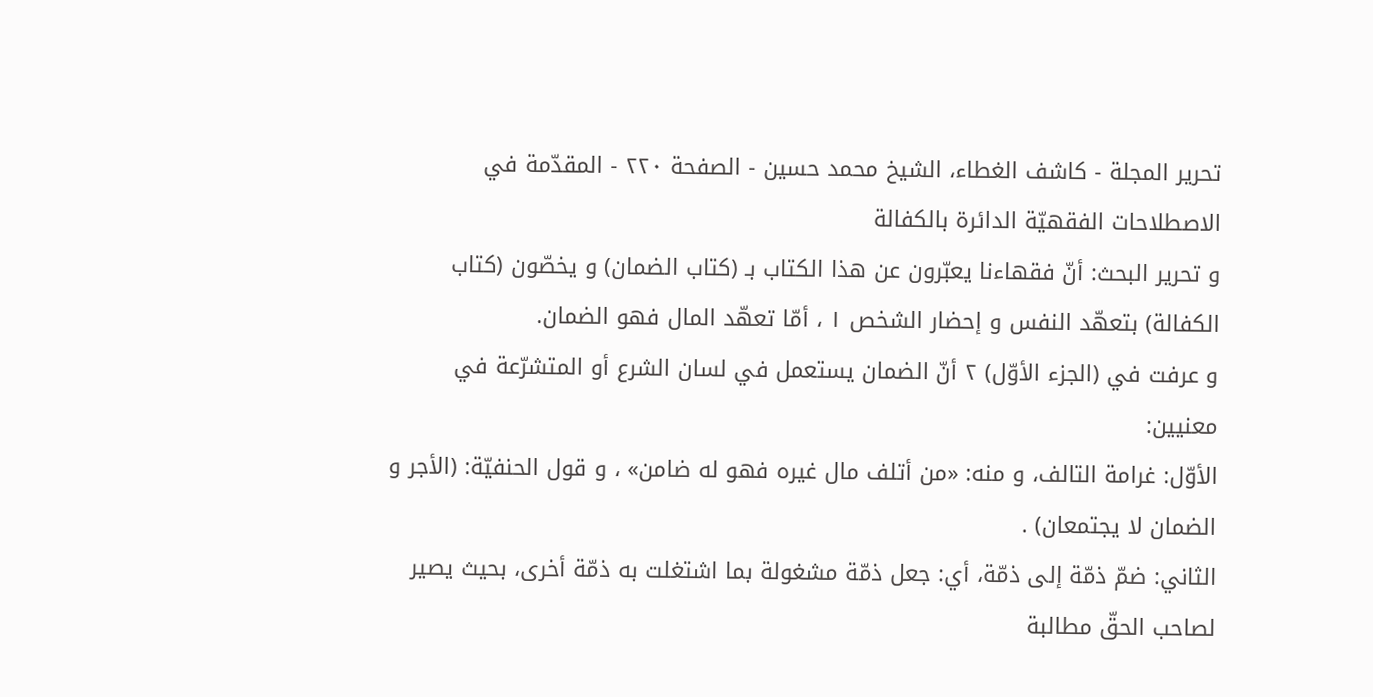تحرير المجلة - كاشف الغطاء، الشيخ محمد حسين - الصفحة ٢٢٠ - المقدّمة في الاصطلاحات الفقهيّة الدائرة بالكفالة
و تحرير البحث: أنّ فقهاءنا يعبّرون عن هذا الكتاب بـ (كتاب الضمان) و يخصّون (كتاب الكفالة) بتعهّد النفس و إحضار الشخص ١ ، أمّا تعهّد المال فهو الضمان.
و عرفت في (الجزء الأوّل) ٢ أنّ الضمان يستعمل في لسان الشرع أو المتشرّعة في معنيين:
الأوّل: غرامة التالف، و منه: «من أتلف مال غيره فهو له ضامن» ، و قول الحنفيّة: (الأجر و الضمان لا يجتمعان) .
الثاني: ضمّ ذمّة إلى ذمّة، أي: جعل ذمّة مشغولة بما اشتغلت به ذمّة أخرى، بحيث يصير لصاحب الحقّ مطالبة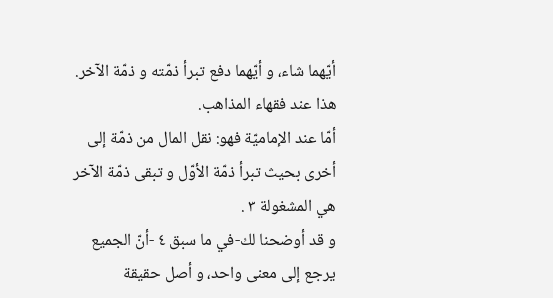أيّهما شاء، و أيّهما دفع تبرأ ذمّته و ذمّة الآخر.
هذا عند فقهاء المذاهب.
أمّا عند الإماميّة فهو: نقل المال من ذمّة إلى أخرى بحيث تبرأ ذمّة الأوّل و تبقى ذمّة الآخر هي المشغولة ٣ .
و قد أوضحنا لك-في ما سبق ٤ -أنّ الجميع يرجع إلى معنى واحد، و أصل حقيقة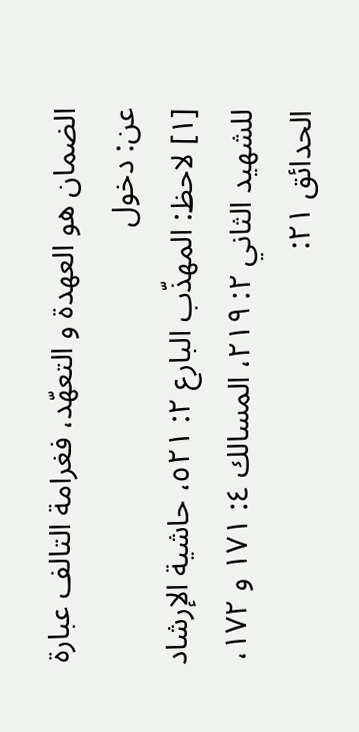الضمان هو العهدة و التعهّد، فغرامة التالف عبارة عن: دخول
[١] لاحظ: المهذّب البارع ٢: ٥٢١، حاشية الإرشاد للشهيد الثاني ٢: ٢١٩، المسالك ٤: ١٧١ و ١٧٢، الحدائق ٢١: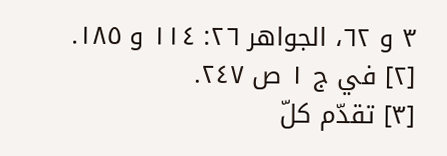٣ و ٦٢، الجواهر ٢٦: ١١٤ و ١٨٥.
[٢] في ج ١ ص ٢٤٧.
[٣] تقدّم كلّ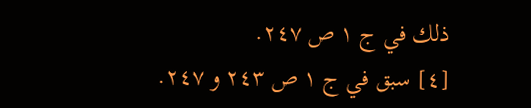ذلك في ج ١ ص ٢٤٧.
[٤] سبق في ج ١ ص ٢٤٣ و ٢٤٧.